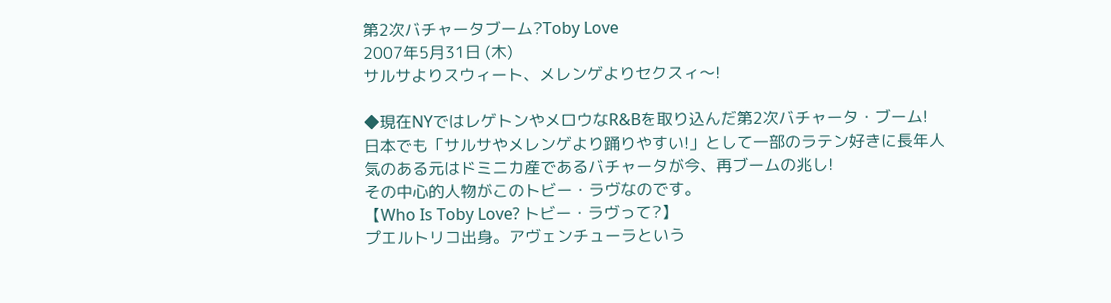第2次バチャータブーム?Toby Love
2007年5月31日 (木)
サルサよりスウィート、メレンゲよりセクスィ〜!

◆現在NYではレゲトンやメロウなR&Bを取り込んだ第2次バチャータ・ブーム!
日本でも「サルサやメレンゲより踊りやすい!」として一部のラテン好きに長年人気のある元はドミニカ産であるバチャータが今、再ブームの兆し!
その中心的人物がこのトビー・ラヴなのです。
【Who Is Toby Love? トビー・ラヴって?】
プエルトリコ出身。アヴェンチューラという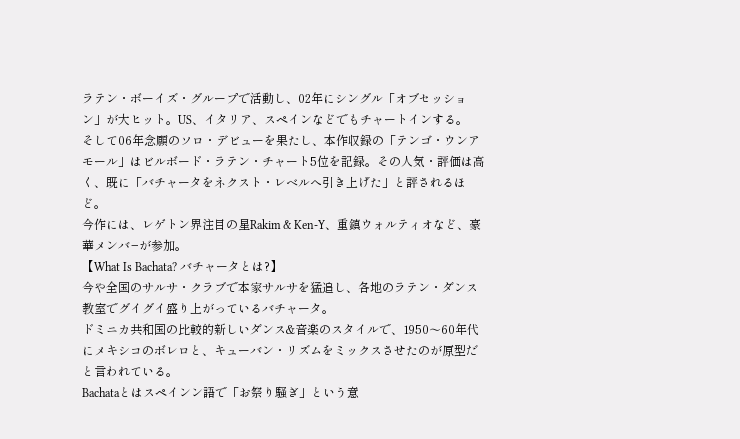ラテン・ボーイズ・グループで活動し、02年にシングル「オブセッション」が大ヒット。US、イタリア、スペインなどでもチャートインする。
そして06年念願のソロ・デビューを果たし、本作収録の「テンゴ・ウンアモール」はビルボード・ラテン・チャート5位を記録。その人気・評価は高く、既に「バチャータをネクスト・レベルへ引き上げた」と評されるほど。
今作には、レゲトン界注目の星Rakim & Ken-Y、重鎮ウォルティオなど、豪華メンバ−が参加。
【What Is Bachata? バチャータとは?】
今や全国のサルサ・クラブで本家サルサを猛追し、各地のラテン・ダンス教室でグイグイ盛り上がっているバチャータ。
ドミニカ共和国の比較的新しいダンス&音楽のスタイルで、1950〜60年代にメキシコのボレロと、キューバン・リズムをミックスさせたのが原型だと言われている。
Bachataとはスペインン語で「お祭り騒ぎ」という意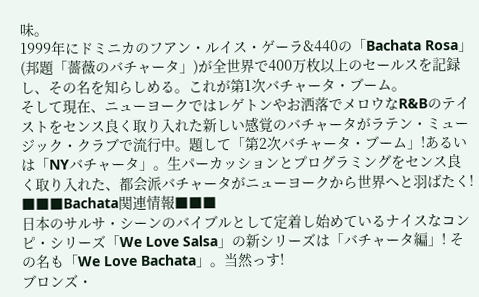味。
1999年にドミニカのフアン・ルイス・ゲーラ&440の「Bachata Rosa」(邦題「薔薇のバチャータ」)が全世界で400万枚以上のセールスを記録し、その名を知らしめる。これが第1次バチャータ・ブーム。
そして現在、ニューヨークではレゲトンやお洒落でメロウなR&Bのテイストをセンス良く取り入れた新しい感覚のバチャータがラテン・ミュージック・クラブで流行中。題して「第2次バチャータ・ブーム」!あるいは「NYバチャータ」。生パーカッションとプログラミングをセンス良く取り入れた、都会派バチャータがニューヨークから世界へと羽ばたく!
■■■Bachata関連情報■■■
日本のサルサ・シーンのバイブルとして定着し始めているナイスなコンピ・シリーズ「We Love Salsa」の新シリーズは「バチャータ編」! その名も「We Love Bachata」。当然っす!
ブロンズ・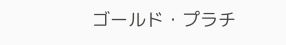ゴールド・プラチ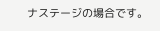ナステージの場合です。